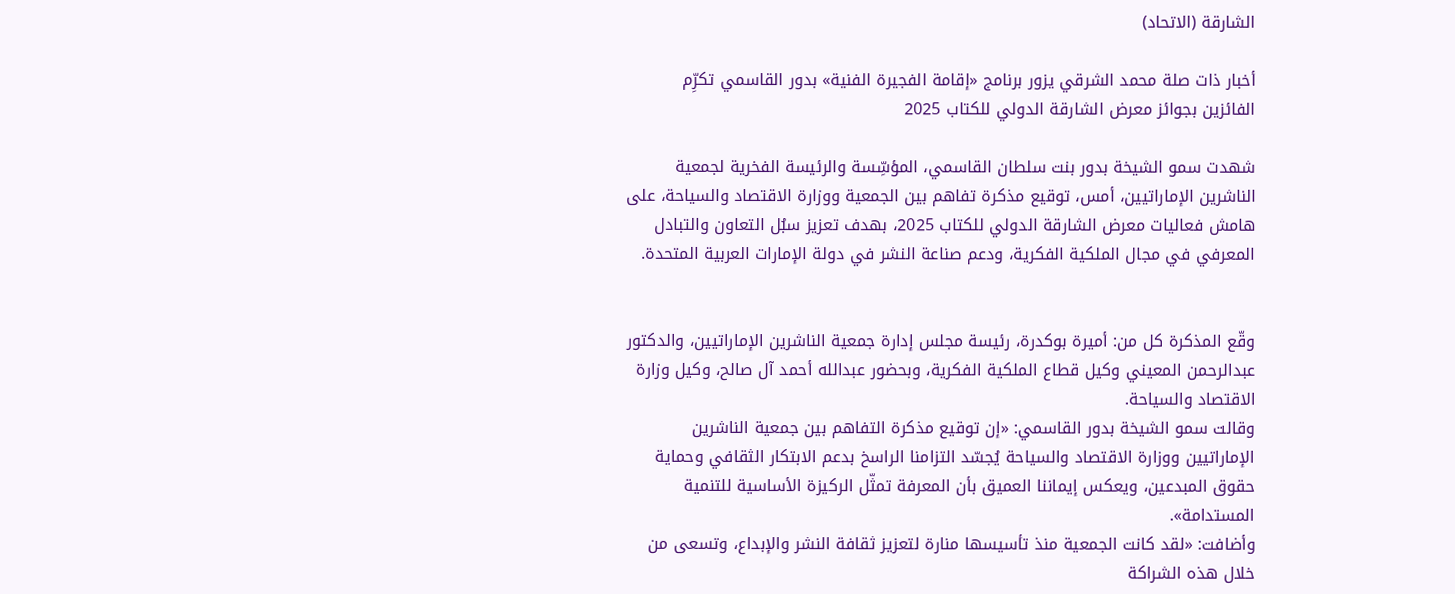الشارقة (الاتحاد)

أخبار ذات صلة محمد الشرقي يزور برنامج «إقامة الفجيرة الفنية» بدور القاسمي تكرِّم الفائزين بجوائز معرض الشارقة الدولي للكتاب 2025

شهدت سمو الشيخة بدور بنت سلطان القاسمي، المؤسِّسة والرئيسة الفخرية لجمعية الناشرين الإماراتيين، أمس، توقيع مذكرة تفاهم بين الجمعية ووزارة الاقتصاد والسياحة، على هامش فعاليات معرض الشارقة الدولي للكتاب 2025، بهدف تعزيز سبُل التعاون والتبادل المعرفي في مجال الملكية الفكرية، ودعم صناعة النشر في دولة الإمارات العربية المتحدة.


وقّع المذكرة كل من: أميرة بوكدرة، رئيسة مجلس إدارة جمعية الناشرين الإماراتيين، والدكتور عبدالرحمن المعيني وكيل قطاع الملكية الفكرية، وبحضور عبدالله أحمد آل صالح، وكيل وزارة الاقتصاد والسياحة.
وقالت سمو الشيخة بدور القاسمي: «إن توقيع مذكرة التفاهم بين جمعية الناشرين الإماراتيين ووزارة الاقتصاد والسياحة يُجسّد التزامنا الراسخ بدعم الابتكار الثقافي وحماية حقوق المبدعين، ويعكس إيماننا العميق بأن المعرفة تمثّل الركيزة الأساسية للتنمية المستدامة».
وأضافت: «لقد كانت الجمعية منذ تأسيسها منارة لتعزيز ثقافة النشر والإبداع، وتسعى من خلال هذه الشراكة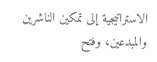الاستراتيجية إلى تمكين الناشرين والمبدعين، وفتح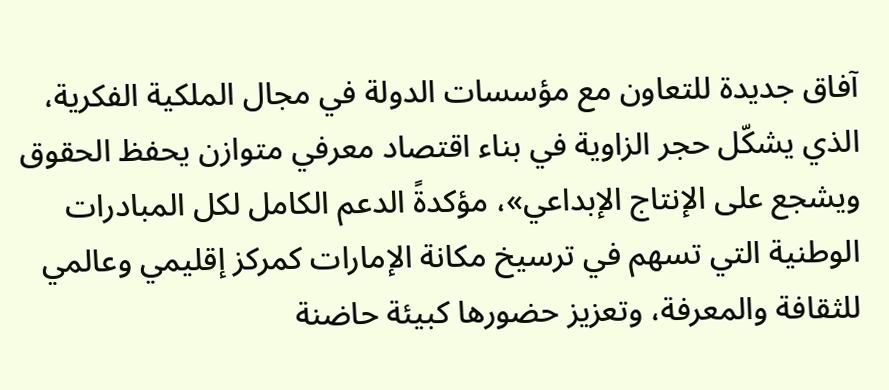آفاق جديدة للتعاون مع مؤسسات الدولة في مجال الملكية الفكرية، الذي يشكّل حجر الزاوية في بناء اقتصاد معرفي متوازن يحفظ الحقوق ويشجع على الإنتاج الإبداعي»، مؤكدةً الدعم الكامل لكل المبادرات الوطنية التي تسهم في ترسيخ مكانة الإمارات كمركز إقليمي وعالمي للثقافة والمعرفة، وتعزيز حضورها كبيئة حاضنة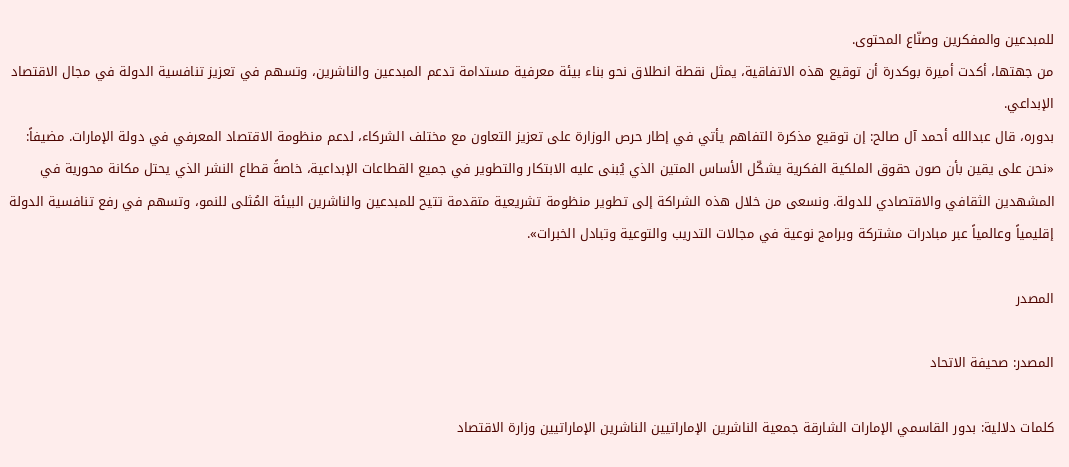للمبدعين والمفكرين وصنّاع المحتوى.
من جهتها، أكدت أميرة بوكدرة أن توقيع هذه الاتفاقية، يمثل نقطة انطلاق نحو بناء بيئة معرفية مستدامة تدعم المبدعين والناشرين، وتسهم في تعزيز تنافسية الدولة في مجال الاقتصاد الإبداعي.
بدوره، قال عبدالله أحمد آل صالح: إن توقيع مذكرة التفاهم يأتي في إطار حرص الوزارة على تعزيز التعاون مع مختلف الشركاء، لدعم منظومة الاقتصاد المعرفي في دولة الإمارات. مضيفاً: «نحن على يقين بأن صون حقوق الملكية الفكرية يشكّل الأساس المتين الذي يُبنى عليه الابتكار والتطوير في جميع القطاعات الإبداعية، خاصةً قطاع النشر الذي يحتل مكانة محورية في المشهدين الثقافي والاقتصادي للدولة. ونسعى من خلال هذه الشراكة إلى تطوير منظومة تشريعية متقدمة تتيح للمبدعين والناشرين البيئة المُثلى للنمو، وتسهم في رفع تنافسية الدولة إقليمياً وعالمياً عبر مبادرات مشتركة وبرامج نوعية في مجالات التدريب والتوعية وتبادل الخبرات».

المصدر

المصدر: صحيفة الاتحاد

كلمات دلالية: بدور القاسمي الإمارات الشارقة جمعية الناشرين الإماراتيين الناشرين الإماراتيين وزارة الاقتصاد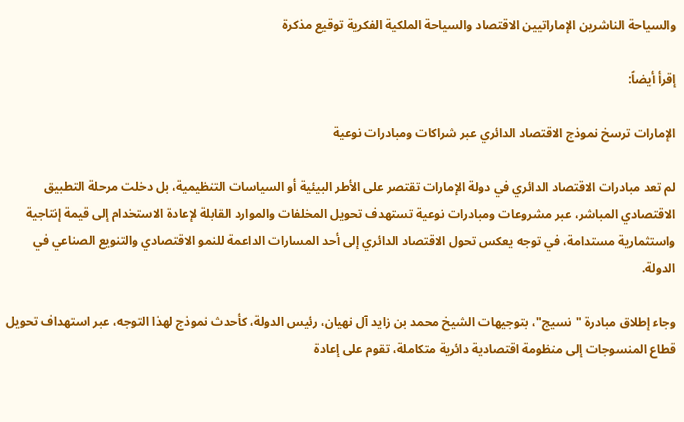والسياحة الناشرین الإماراتیین الاقتصاد والسیاحة الملکیة الفکریة توقیع مذکرة

إقرأ أيضاً:

الإمارات ترسخ نموذج الاقتصاد الدائري عبر شراكات ومبادرات نوعية

لم تعد مبادرات الاقتصاد الدائري في دولة الإمارات تقتصر على الأطر البيئية أو السياسات التنظيمية، بل دخلت مرحلة التطبيق الاقتصادي المباشر، عبر مشروعات ومبادرات نوعية تستهدف تحويل المخلفات والموارد القابلة لإعادة الاستخدام إلى قيمة إنتاجية واستثمارية مستدامة، في توجه يعكس تحول الاقتصاد الدائري إلى أحد المسارات الداعمة للنمو الاقتصادي والتنويع الصناعي في الدولة.

وجاء إطلاق مبادرة "نسيج"، بتوجيهات الشيخ محمد بن زايد آل نهيان، رئيس الدولة، كأحدث نموذج لهذا التوجه، عبر استهداف تحويل قطاع المنسوجات إلى منظومة اقتصادية دائرية متكاملة، تقوم على إعادة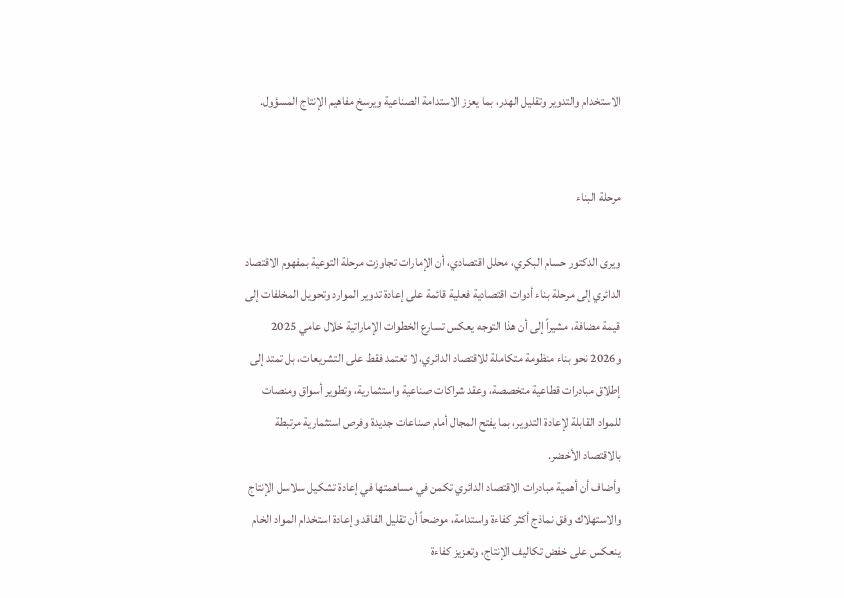الاستخدام والتدوير وتقليل الهدر، بما يعزز الاستدامة الصناعية ويرسخ مفاهيم الإنتاج المسؤول.


مرحلة البناء

ويرى الدكتور حسام البكري، محلل اقتصادي، أن الإمارات تجاوزت مرحلة التوعية بمفهوم الاقتصاد الدائري إلى مرحلة بناء أدوات اقتصادية فعلية قائمة على إعادة تدوير الموارد وتحويل المخلفات إلى قيمة مضافة، مشيراً إلى أن هذا التوجه يعكس تسارع الخطوات الإماراتية خلال عامي 2025 و2026 نحو بناء منظومة متكاملة للاقتصاد الدائري، لا تعتمد فقط على التشريعات، بل تمتد إلى إطلاق مبادرات قطاعية متخصصة، وعقد شراكات صناعية واستثمارية، وتطوير أسواق ومنصات للمواد القابلة لإعادة التدوير، بما يفتح المجال أمام صناعات جديدة وفرص استثمارية مرتبطة بالاقتصاد الأخضر.
وأضاف أن أهمية مبادرات الاقتصاد الدائري تكمن في مساهمتها في إعادة تشكيل سلاسل الإنتاج والاستهلاك وفق نماذج أكثر كفاءة واستدامة، موضحاً أن تقليل الفاقد وإعادة استخدام المواد الخام ينعكس على خفض تكاليف الإنتاج، وتعزيز كفاءة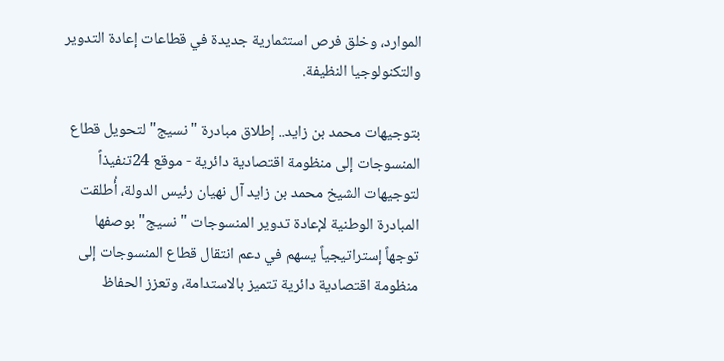الموارد، وخلق فرص استثمارية جديدة في قطاعات إعادة التدوير والتكنولوجيا النظيفة.

بتوجيهات محمد بن زايد.. إطلاق مبادرة "نسيج" لتحويل قطاع المنسوجات إلى منظومة اقتصادية دائرية - موقع 24تنفيذاً لتوجيهات الشيخ محمد بن زايد آل نهيان رئيس الدولة، أُطلقت المبادرة الوطنية لإعادة تدوير المنسوجات "نسيج" بوصفها توجهاً إستراتيجياً يسهم في دعم انتقال قطاع المنسوجات إلى منظومة اقتصادية دائرية تتميز بالاستدامة، وتعزز الحفاظ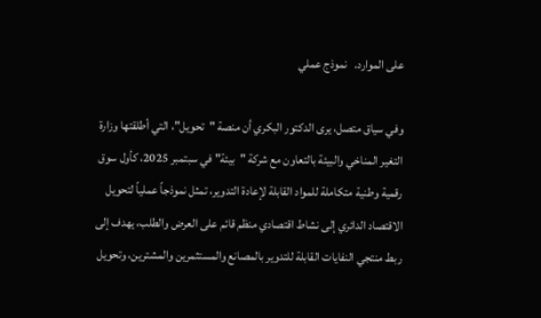على الموارد.   نموذج عملي

وفي سياق متصل، يرى الدكتور البكري أن منصة "تحويل"، التي أطلقتها وزارة التغير المناخي والبيئة بالتعاون مع شركة "بيئة" في سبتمبر 2025، كأول سوق رقمية وطنية متكاملة للمواد القابلة لإعادة التدوير، تمثل نموذجاً عملياً لتحويل الاقتصاد الدائري إلى نشاط اقتصادي منظم قائم على العرض والطلب، يهدف إلى ربط منتجي النفايات القابلة للتدوير بالمصانع والمستثمرين والمشترين، وتحويل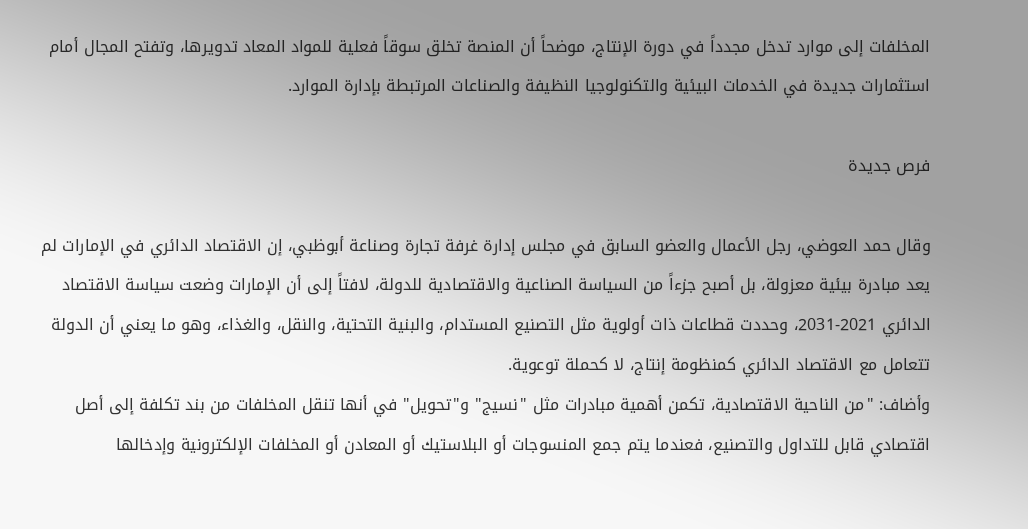المخلفات إلى موارد تدخل مجدداً في دورة الإنتاج، موضحاً أن المنصة تخلق سوقاً فعلية للمواد المعاد تدويرها، وتفتح المجال أمام استثمارات جديدة في الخدمات البيئية والتكنولوجيا النظيفة والصناعات المرتبطة بإدارة الموارد.

فرص جديدة

وقال حمد العوضي، رجل الأعمال والعضو السابق في مجلس إدارة غرفة تجارة وصناعة أبوظبي، إن الاقتصاد الدائري في الإمارات لم يعد مبادرة بيئية معزولة، بل أصبح جزءاً من السياسة الصناعية والاقتصادية للدولة، لافتاً إلى أن الإمارات وضعت سياسة الاقتصاد الدائري 2021-2031، وحددت قطاعات ذات أولوية مثل التصنيع المستدام، والبنية التحتية، والنقل، والغذاء، وهو ما يعني أن الدولة تتعامل مع الاقتصاد الدائري كمنظومة إنتاج، لا كحملة توعوية.
وأضاف: "من الناحية الاقتصادية، تكمن أهمية مبادرات مثل "نسيج" و"تحويل" في أنها تنقل المخلفات من بند تكلفة إلى أصل اقتصادي قابل للتداول والتصنيع، فعندما يتم جمع المنسوجات أو البلاستيك أو المعادن أو المخلفات الإلكترونية وإدخالها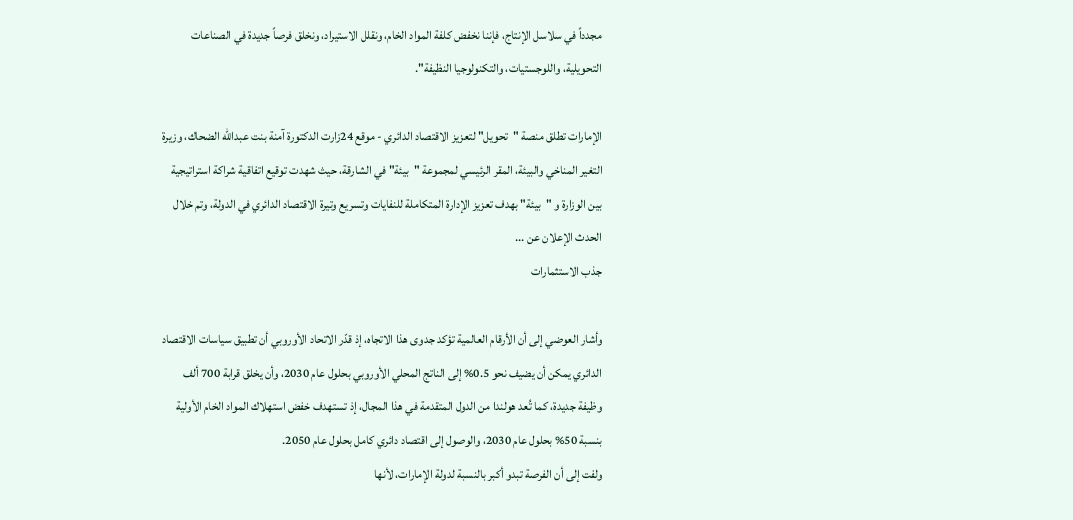مجدداً في سلاسل الإنتاج، فإننا نخفض كلفة المواد الخام، ونقلل الاستيراد، ونخلق فرصاً جديدة في الصناعات التحويلية، واللوجستيات، والتكنولوجيا النظيفة".

الإمارات تطلق منصة "تحويل" لتعزيز الاقتصاد الدائري - موقع 24زارت الدكتورة آمنة بنت عبدالله الضحاك، وزيرة التغير المناخي والبيئة، المقر الرئيسي لمجموعة "بيئة" في الشارقة، حيث شهدت توقيع اتفاقية شراكة استراتيجية بين الوزارة و "بيئة" بهدف تعزيز الإدارة المتكاملة للنفايات وتسريع وتيرة الاقتصاد الدائري في الدولة، وتم خلال الحدث الإعلان عن ...
جذب الاستثمارات

وأشار العوضي إلى أن الأرقام العالمية تؤكد جدوى هذا الاتجاه، إذ قدّر الاتحاد الأوروبي أن تطبيق سياسات الاقتصاد الدائري يمكن أن يضيف نحو 0.5% إلى الناتج المحلي الأوروبي بحلول عام 2030، وأن يخلق قرابة 700 ألف وظيفة جديدة، كما تُعد هولندا من الدول المتقدمة في هذا المجال، إذ تستهدف خفض استهلاك المواد الخام الأولية بنسبة 50% بحلول عام 2030، والوصول إلى اقتصاد دائري كامل بحلول عام 2050.
ولفت إلى أن الفرصة تبدو أكبر بالنسبة لدولة الإمارات، لأنها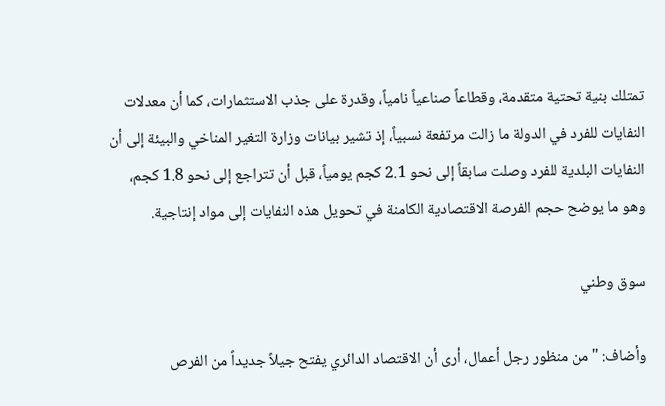تمتلك بنية تحتية متقدمة، وقطاعاً صناعياً نامياً، وقدرة على جذب الاستثمارات، كما أن معدلات النفايات للفرد في الدولة ما زالت مرتفعة نسبياً، إذ تشير بيانات وزارة التغير المناخي والبيئة إلى أن النفايات البلدية للفرد وصلت سابقاً إلى نحو 2.1 كجم يومياً، قبل أن تتراجع إلى نحو 1.8 كجم، وهو ما يوضح حجم الفرصة الاقتصادية الكامنة في تحويل هذه النفايات إلى مواد إنتاجية.

سوق وطني

وأضاف: "من منظور رجل أعمال، أرى أن الاقتصاد الدائري يفتح جيلاً جديداً من الفرص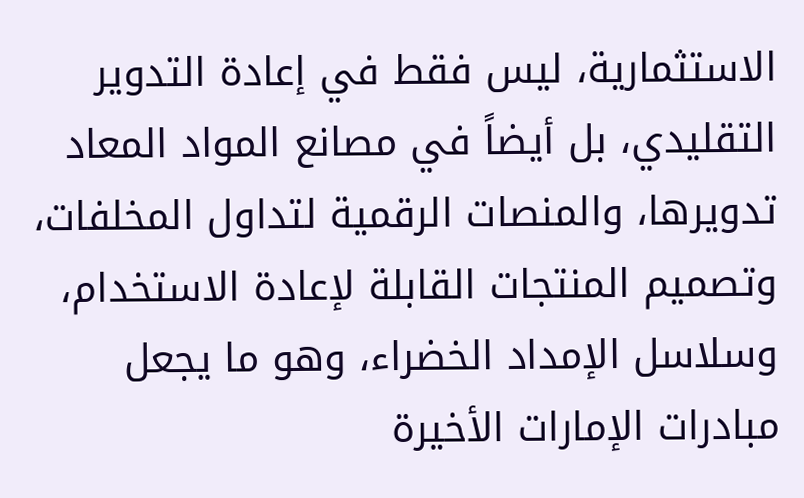الاستثمارية، ليس فقط في إعادة التدوير التقليدي، بل أيضاً في مصانع المواد المعاد تدويرها، والمنصات الرقمية لتداول المخلفات، وتصميم المنتجات القابلة لإعادة الاستخدام، وسلاسل الإمداد الخضراء، وهو ما يجعل مبادرات الإمارات الأخيرة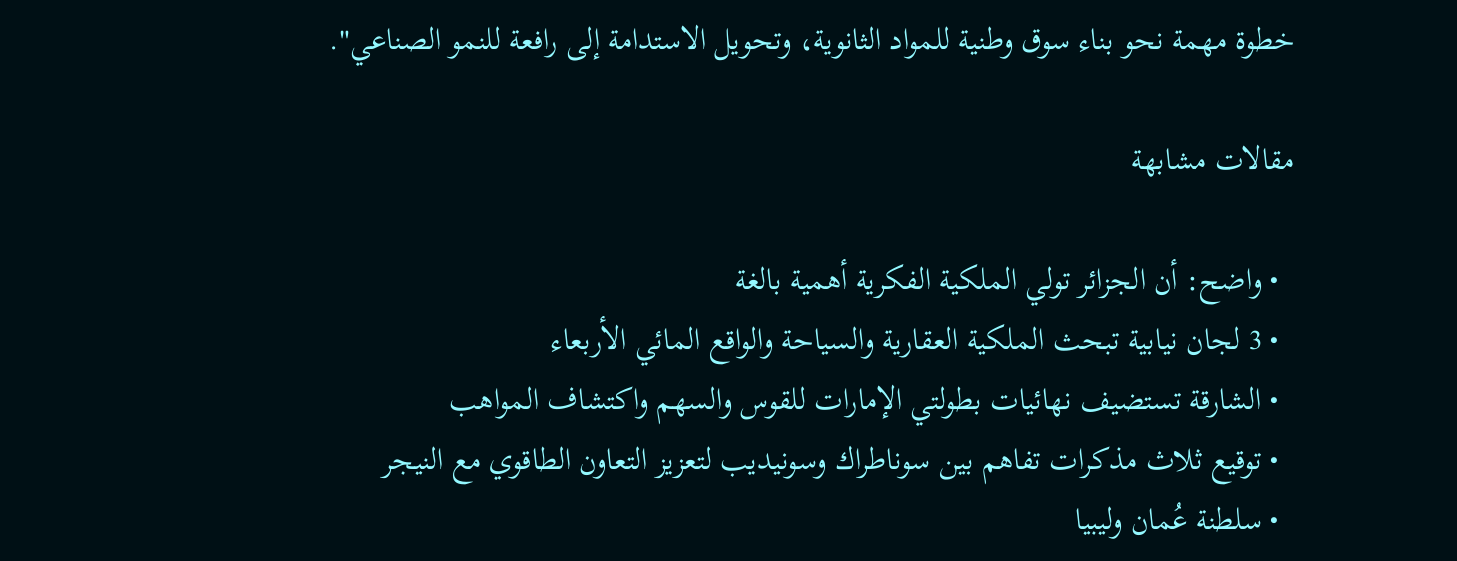خطوة مهمة نحو بناء سوق وطنية للمواد الثانوية، وتحويل الاستدامة إلى رافعة للنمو الصناعي".

مقالات مشابهة

  • واضح: أن الجزائر تولي الملكية الفكرية أهمية بالغة
  • 3 لجان نيابية تبحث الملكية العقارية والسياحة والواقع المائي الأربعاء
  • الشارقة تستضيف نهائيات بطولتي الإمارات للقوس والسهم واكتشاف المواهب
  • توقيع ثلاث مذكرات تفاهم بين سوناطراك وسونيديب لتعزيز التعاون الطاقوي مع النيجر
  • سلطنة عُمان وليبيا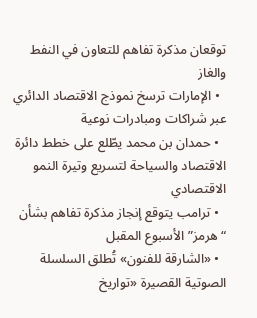توقعان مذكرة تفاهم للتعاون في النفط والغاز
  • الإمارات ترسخ نموذج الاقتصاد الدائري عبر شراكات ومبادرات نوعية
  • حمدان بن محمد يطّلع على خطط دائرة الاقتصاد والسياحة لتسريع وتيرة النمو الاقتصادي
  • ترامب يتوقع إنجاز مذكرة تفاهم بشأن “هرمز” الأسبوع المقبل
  • «الشارقة للفنون» تُطلق السلسلة الصوتية القصيرة «تواريخ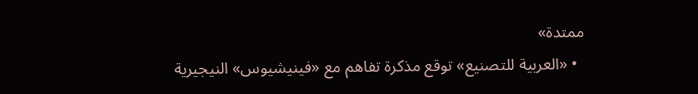ممتدة»
  • «العربية للتصنيع» توقع مذكرة تفاهم مع «فينيشيوس» النيجيرية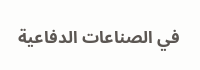في الصناعات الدفاعية